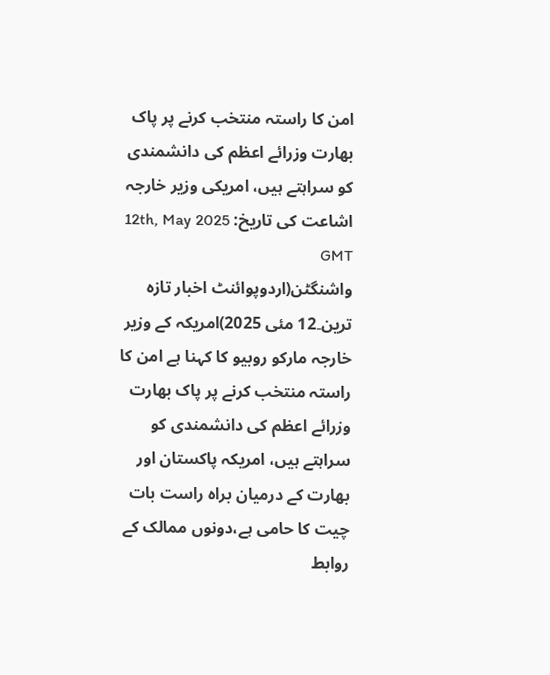امن کا راستہ منتخب کرنے پر پاک بھارت وزرائے اعظم کی دانشمندی کو سراہتے ہیں، امریکی وزیر خارجہ
اشاعت کی تاریخ: 12th, May 2025 GMT
واشنگٹن(اردوپوائنٹ اخبار تازہ ترین۔12 مئی 2025)امریکہ کے وزیر خارجہ مارکو روبیو کا کہنا ہے امن کا راستہ منتخب کرنے پر پاک بھارت وزرائے اعظم کی دانشمندی کو سراہتے ہیں، امریکہ پاکستان اور بھارت کے درمیان براہ راست بات چیت کا حامی ہے،دونوں ممالک کے روابط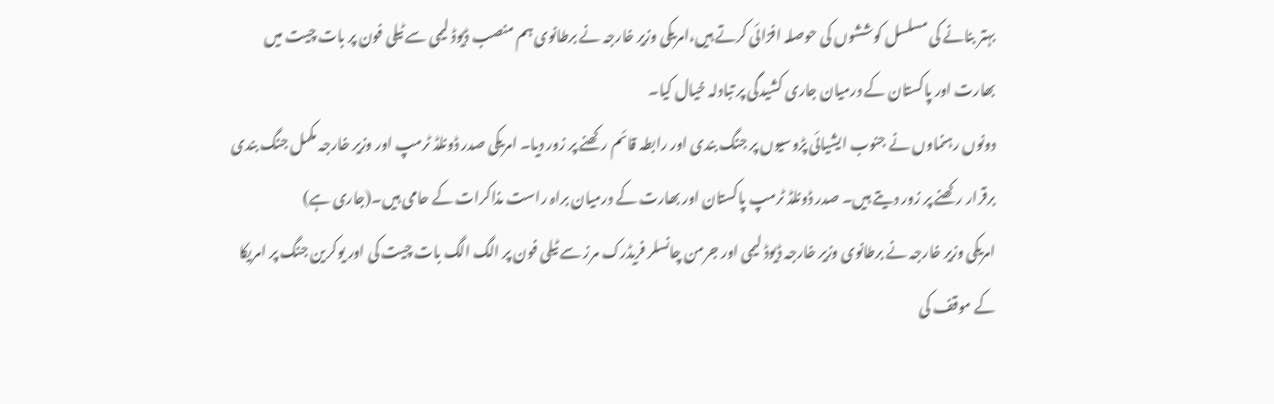بہتر بنانے کی مسلسل کوششوں کی حوصلہ افزائی کرتے ہیں،امریکی وزیر خارجہ نے برطانوی ہم منصب ڈیوڈ لیمی سے ٹیلی فون پر بات چیت میں بھارت اور پاکستان کے درمیان جاری کشیدگی پر تبادلہ خیال کیا۔
دونوں رہنماوں نے جنوب ایشیائی پڑوسیوں پر جنگ بندی اور رابطہ قائم رکھنے پر زور دیا۔ امریکی صدر ڈونلڈ ٹرمپ اور وزیر خارجہ مکمل جنگ بندی برقرار رکھنے پر زور دیتے ہیں۔ صدر ڈونلڈ ٹرمپ پاکستان اور بھارت کے درمیان براہ راست مذاکرات کے حامی ہیں۔(جاری ہے)
امریکی وزیر خارجہ نے برطانوی وزیر خارجہ ڈیوڈ لیمی اور جرمن چانسلر فریڈرک مرز سے ٹیلی فون پر الگ الگ بات چیت کی اور یوکرین جنگ پر امریکا کے موقف کی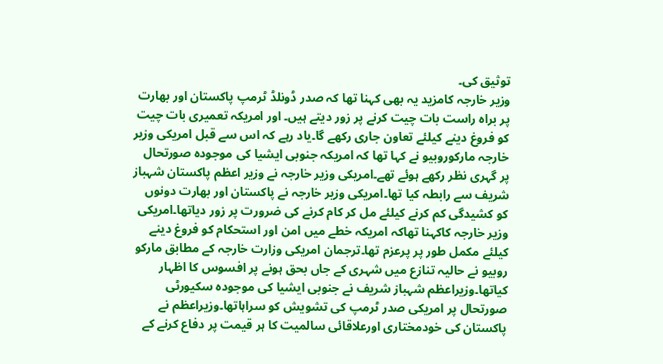توثیق کی۔
وزیر خارجہ کامزید یہ بھی کہنا تھا کہ صدر ڈونلڈ ٹرمپ پاکستان اور بھارت پر براہ راست بات چیت کرنے پر زور دیتے ہیں۔ اور امریکہ تعمیری بات چیت کو فروغ دینے کیلئے تعاون جاری رکھے گا۔یاد رہے کہ اس سے قبل امریکی وزیر خارجہ مارکوروبیو نے کہا تھا کہ امریکہ جنوبی ایشیا کی موجودہ صورتحال پر گہری نظر رکھے ہوئے تھے۔امریکی وزیر خارجہ نے وزیر اعظم پاکستان شہباز شریف سے رابطہ کیا تھا۔امریکی وزیر خارجہ نے پاکستان اور بھارت دونوں کو کشیدگی کم کرنے کیلئے مل کر کام کرنے کی ضرورت پر زور دیاتھا۔امریکی وزیر خارجہ کاکہنا تھاکہ امریکہ خطے میں امن اور استحکام کو فروغ دینے کیلئے مکمل طور پر پرعزم تھا۔ترجمان امریکی وزارت خارجہ کے مطابق مارکو روبیو نے حالیہ تنازع میں شہری کے جاں بحق ہونے پر افسوس کا اظہار کیاتھا۔وزیراعظم شہباز شریف نے جنوبی ایشیا کی موجودہ سکیورٹی صورتحال پر امریکی صدر ٹرمپ کی تشویش کو سراہاتھا۔وزیراعظم نے پاکستان کی خودمختاری اورعلاقائی سالمیت کا ہر قیمت پر دفاع کرنے کے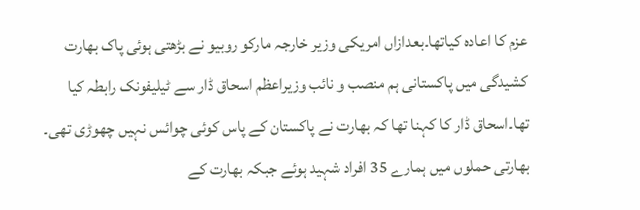عزم کا اعادہ کیاتھا۔بعدازاں امریکی وزیر خارجہ مارکو روبیو نے بڑھتی ہوئی پاک بھارت کشیدگی میں پاکستانی ہم منصب و نائب وزیراعظم اسحاق ڈار سے ٹیلیفونک رابطہ کیا تھا۔اسحاق ڈار کا کہنا تھا کہ بھارت نے پاکستان کے پاس کوئی چوائس نہیں چھوڑی تھی۔ بھارتی حملوں میں ہمارے 35 افراد شہید ہوئے جبکہ بھارت کے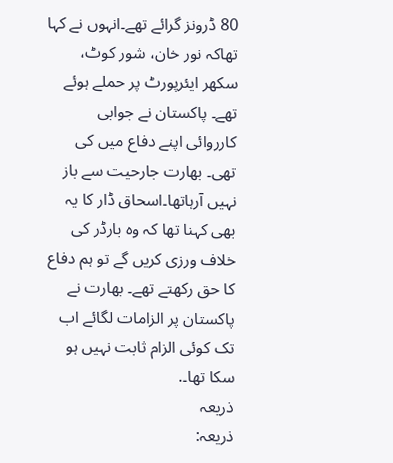80 ڈرونز گرائے تھے۔انہوں نے کہا تھاکہ نور خان، شور کوٹ، سکھر ایئرپورٹ پر حملے ہوئے تھے۔ پاکستان نے جوابی کارروائی اپنے دفاع میں کی تھی۔ بھارت جارحیت سے باز نہیں آرہاتھا۔اسحاق ڈار کا یہ بھی کہنا تھا کہ وہ بارڈر کی خلاف ورزی کریں گے تو ہم دفاع کا حق رکھتے تھے۔ بھارت نے پاکستان پر الزامات لگائے اب تک کوئی الزام ثابت نہیں ہو سکا تھا۔.
ذریعہ
ذریعہ: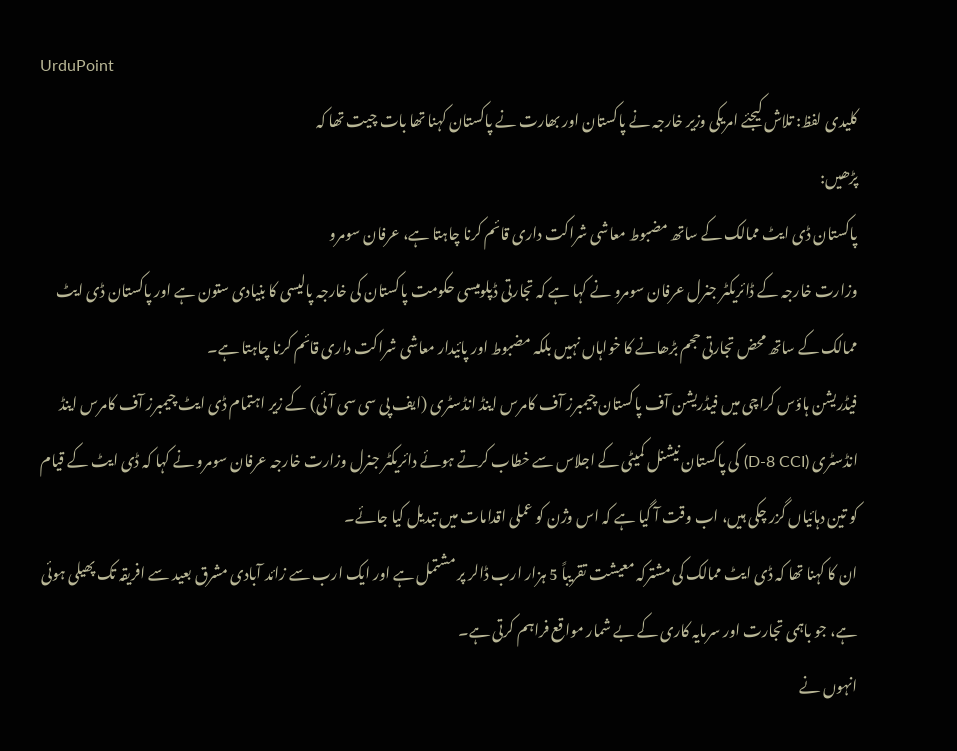UrduPoint
کلیدی لفظ: تلاش کیجئے امریکی وزیر خارجہ نے پاکستان اور بھارت نے پاکستان کہنا تھا بات چیت تھا کہ
پڑھیں:
پاکستان ڈی ایٹ ممالک کے ساتھ مضبوط معاشی شراکت داری قائم کرنا چاہتا ہے، عرفان سومرو
وزارت خارجہ کے ڈائریکٹر جنرل عرفان سومرو نے کہا ہے کہ تجارتی ڈپلومیسی حکومت پاکستان کی خارجہ پالیسی کا بنیادی ستون ہے اور پاکستان ڈی ایٹ ممالک کے ساتھ محض تجارتی حجم بڑھانے کا خواہاں نہیں بلکہ مضبوط اور پائیدار معاشی شراکت داری قائم کرنا چاہتا ہے۔
فیڈریشن ہاؤس کراچی میں فیڈریشن آف پاکستان چیمبرز آف کامرس اینڈ انڈسٹری (ایف پی سی سی آئی) کے زیر اہتمام ڈی ایٹ چیمبرز آف کامرس اینڈ انڈسٹری (D-8 CCI) کی پاکستان نیشنل کمیٹی کے اجلاس سے خطاب کرتے ہوئے دائریکٹر جنرل وزارت خارجہ عرفان سومرو نے کہا کہ ڈی ایٹ کے قیام کو تین دہائیاں گزر چکی ہیں، اب وقت آ گیا ہے کہ اس وژن کو عملی اقدامات میں تبدیل کیا جائے۔
ان کا کہنا تھا کہ ڈی ایٹ ممالک کی مشترکہ معیشت تقریباً 5 ہزار ارب ڈالر پر مشتمل ہے اور ایک ارب سے زائد آبادی مشرق بعید سے افریقہ تک پھیلی ہوئی ہے، جو باہمی تجارت اور سرمایہ کاری کے بے شمار مواقع فراہم کرتی ہے۔
انہوں نے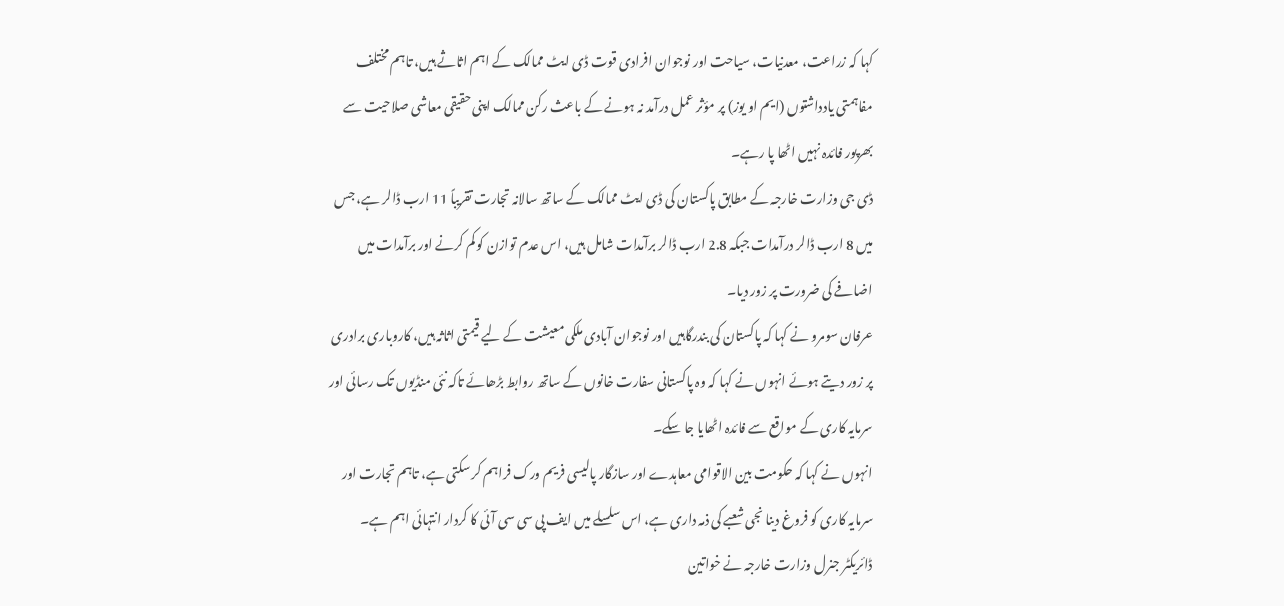کہا کہ زراعت، معدنیات، سیاحت اور نوجوان افرادی قوت ڈی ایٹ ممالک کے اہم اثاثے ہیں، تاہم مختلف مفاہمتی یادداشتوں (ایم او یوز) پر مؤثر عمل درآمد نہ ہونے کے باعث رکن ممالک اپنی حقیقی معاشی صلاحیت سے بھرپور فائدہ نہیں اٹھا پا رہے۔
ڈی جی وزارت خارجہ کے مطابق پاکستان کی ڈی ایٹ ممالک کے ساتھ سالانہ تجارت تقریباً 11 ارب ڈالر ہے، جس میں 8 ارب ڈالر درآمدات جبکہ 2.8 ارب ڈالر برآمدات شامل ہیں، اس عدم توازن کو کم کرنے اور برآمدات میں اضافے کی ضرورت پر زور دیا۔
عرفان سومرو نے کہا کہ پاکستان کی بندرگاہیں اور نوجوان آبادی ملکی معیشت کے لیے قیمتی اثاثہ ہیں، کاروباری برادری پر زور دیتے ہوئے انہوں نے کہا کہ وہ پاکستانی سفارت خانوں کے ساتھ روابط بڑھائے تاکہ نئی منڈیوں تک رسائی اور سرمایہ کاری کے مواقع سے فائدہ اٹھایا جا سکے۔
انہوں نے کہا کہ حکومت بین الاقوامی معاہدے اور سازگار پالیسی فریم ورک فراہم کر سکتی ہے، تاہم تجارت اور سرمایہ کاری کو فروغ دینا نجی شعبے کی ذمہ داری ہے، اس سلسلے میں ایف پی سی سی آئی کا کردار انتہائی اہم ہے۔
ڈائریکٹر جنرل وزارت خارجہ نے خواتین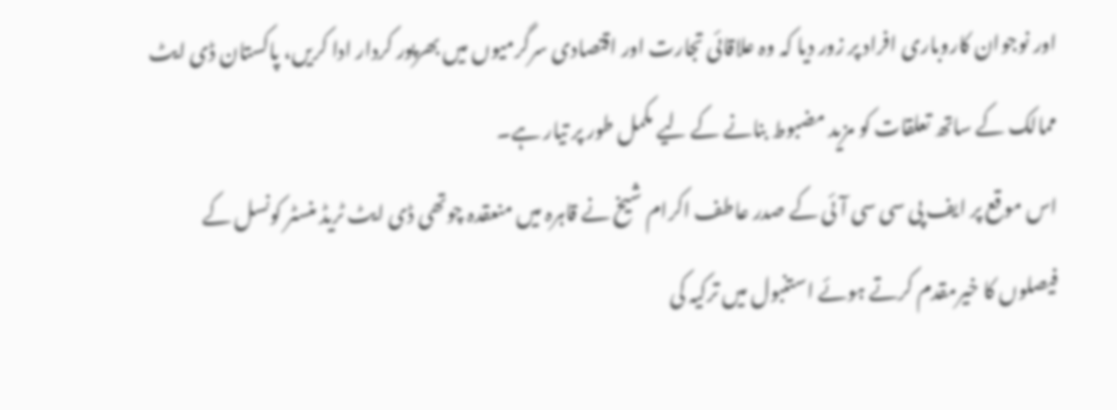اور نوجوان کاروباری افراد پر زور دیا کہ وہ علاقائی تجارت اور اقتصادی سرگرمیوں میں بھرپور کردار ادا کریں، پاکستان ڈی ایٹ ممالک کے ساتھ تعلقات کو مزید مضبوط بنانے کے لیے مکمل طور پر تیار ہے۔
اس موقع پر ایف پی سی سی آئی کے صدر عاطف اکرام شیخ نے قاہرہ میں منعقدہ چوتھی ڈی ایٹ ٹریڈ منسٹر کونسل کے فیصلوں کا خیرمقدم کرتے ہوئے استنبول میں ترکیہ کی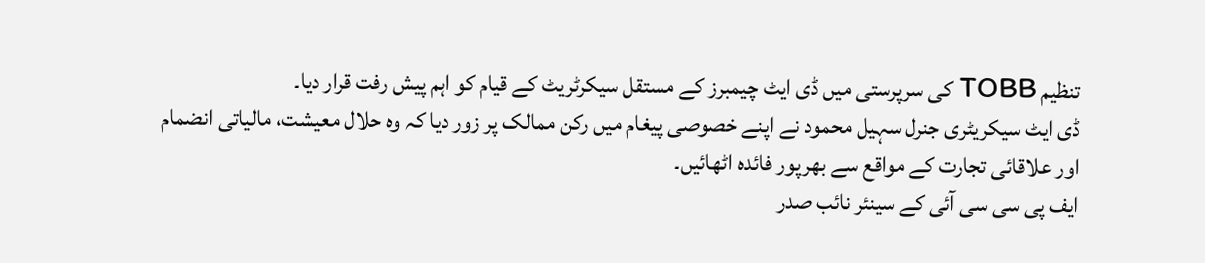تنظیم TOBB کی سرپرستی میں ڈی ایٹ چیمبرز کے مستقل سیکرٹریٹ کے قیام کو اہم پیش رفت قرار دیا۔
ڈی ایٹ سیکریٹری جنرل سہیل محمود نے اپنے خصوصی پیغام میں رکن ممالک پر زور دیا کہ وہ حلال معیشت، مالیاتی انضمام اور علاقائی تجارت کے مواقع سے بھرپور فائدہ اٹھائیں۔
ایف پی سی سی آئی کے سینئر نائب صدر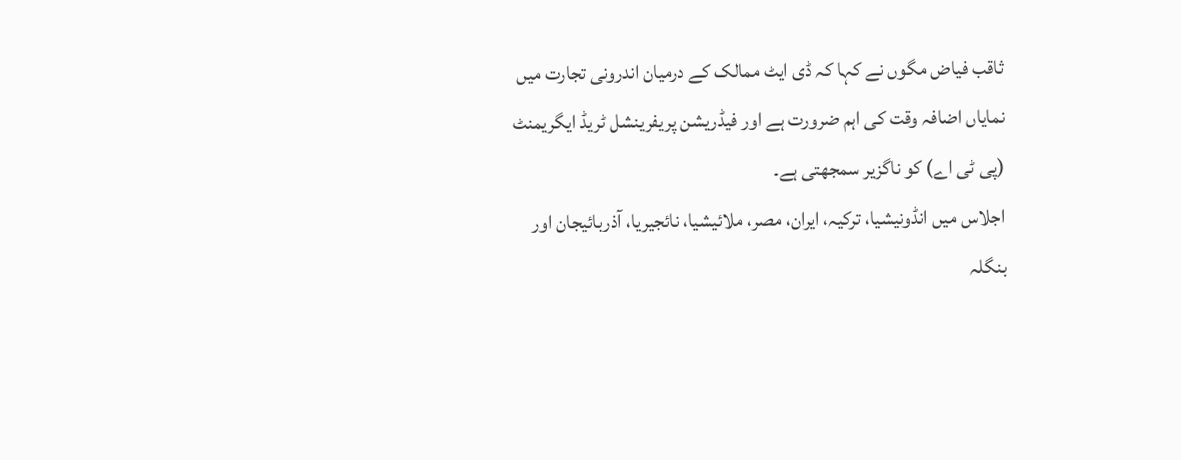ثاقب فیاض مگوں نے کہا کہ ڈی ایٹ ممالک کے درمیان اندرونی تجارت میں نمایاں اضافہ وقت کی اہم ضرورت ہے اور فیڈریشن پریفرینشل ٹریڈ ایگریمنٹ (پی ٹی اے) کو ناگزیر سمجھتی ہے۔
اجلاس میں انڈونیشیا، ترکیہ، ایران، مصر، ملائیشیا، نائجیریا، آذربائیجان اور بنگلہ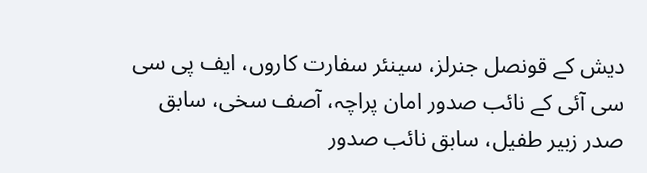دیش کے قونصل جنرلز، سینئر سفارت کاروں، ایف پی سی سی آئی کے نائب صدور امان پراچہ، آصف سخی، سابق صدر زبیر طفیل، سابق نائب صدور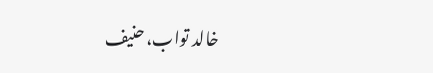خالد تواب، حنیف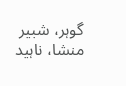گوہر، شبیر منشا، ناہید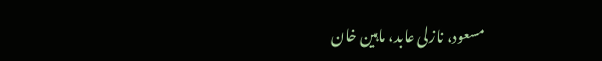مسعود، نازلی عابد، ماہین خان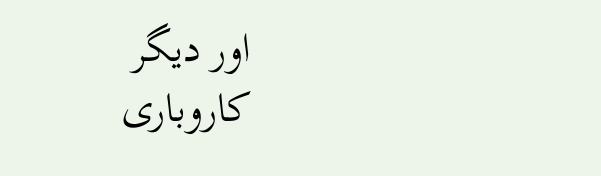اور دیگر کاروباری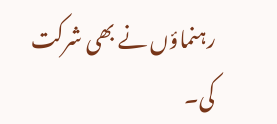رہنماؤں نے بھی شرکت کی۔